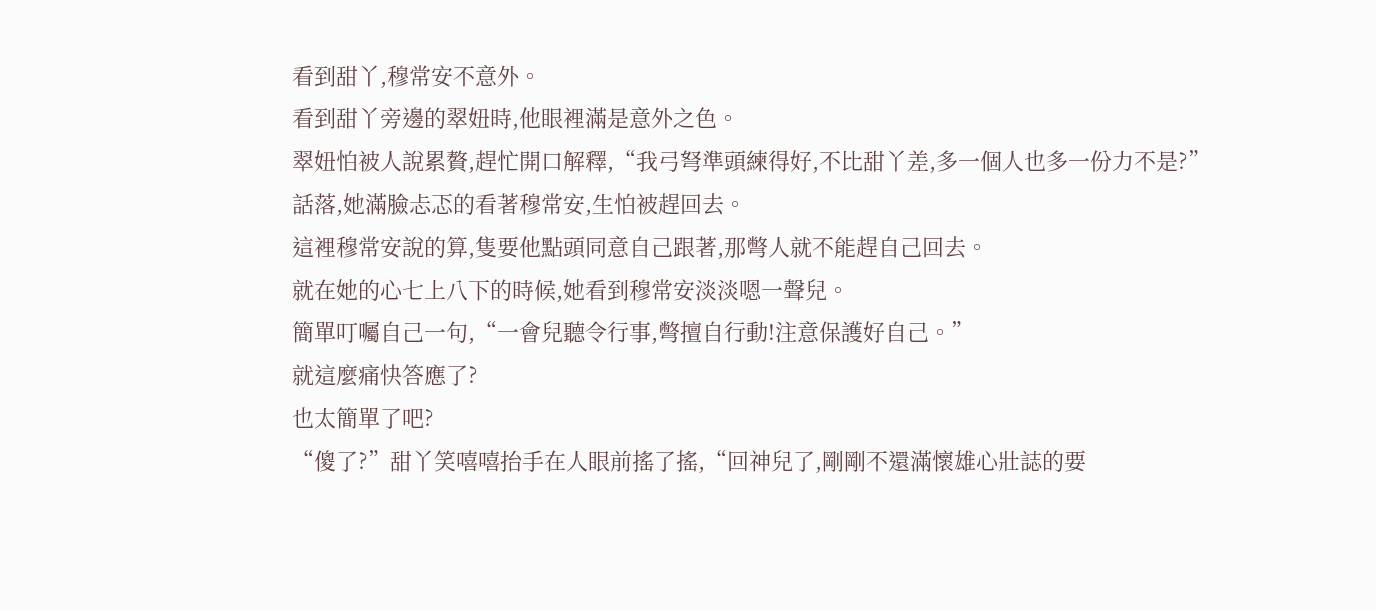看到甜丫,穆常安不意外。
看到甜丫旁邊的翠妞時,他眼裡滿是意外之色。
翠妞怕被人說累贅,趕忙開口解釋,“我弓弩準頭練得好,不比甜丫差,多一個人也多一份力不是?”
話落,她滿臉忐忑的看著穆常安,生怕被趕回去。
這裡穆常安說的算,隻要他點頭同意自己跟著,那彆人就不能趕自己回去。
就在她的心七上八下的時候,她看到穆常安淡淡嗯一聲兒。
簡單叮囑自己一句,“一會兒聽令行事,彆擅自行動!注意保護好自己。”
就這麼痛快答應了?
也太簡單了吧?
“傻了?”甜丫笑嘻嘻抬手在人眼前搖了搖,“回神兒了,剛剛不還滿懷雄心壯誌的要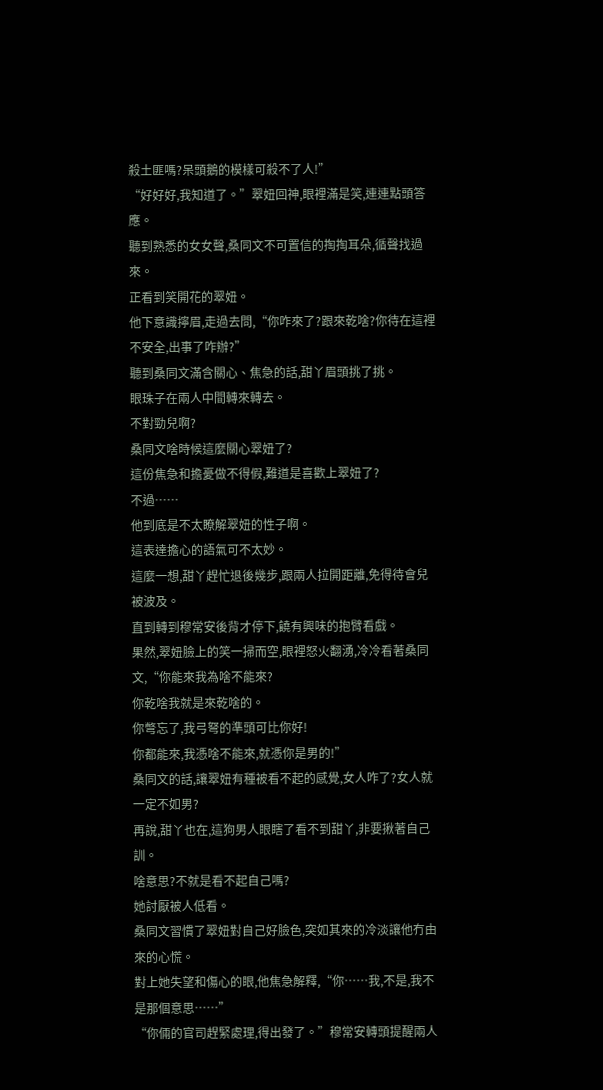殺土匪嗎?呆頭鵝的模樣可殺不了人!”
“好好好,我知道了。”翠妞回神,眼裡滿是笑,連連點頭答應。
聽到熟悉的女女聲,桑同文不可置信的掏掏耳朵,循聲找過來。
正看到笑開花的翠妞。
他下意識擰眉,走過去問,“你咋來了?跟來乾啥?你待在這裡不安全,出事了咋辦?”
聽到桑同文滿含關心、焦急的話,甜丫眉頭挑了挑。
眼珠子在兩人中間轉來轉去。
不對勁兒啊?
桑同文啥時候這麼關心翠妞了?
這份焦急和擔憂做不得假,難道是喜歡上翠妞了?
不過……
他到底是不太瞭解翠妞的性子啊。
這表達擔心的語氣可不太妙。
這麼一想,甜丫趕忙退後幾步,跟兩人拉開距離,免得待會兒被波及。
直到轉到穆常安後背才停下,饒有興味的抱臂看戲。
果然,翠妞臉上的笑一掃而空,眼裡怒火翻湧,冷冷看著桑同文,“你能來我為啥不能來?
你乾啥我就是來乾啥的。
你彆忘了,我弓弩的準頭可比你好!
你都能來,我憑啥不能來,就憑你是男的!”
桑同文的話,讓翠妞有種被看不起的感覺,女人咋了?女人就一定不如男?
再說,甜丫也在,這狗男人眼瞎了看不到甜丫,非要揪著自己訓。
啥意思?不就是看不起自己嗎?
她討厭被人低看。
桑同文習慣了翠妞對自己好臉色,突如其來的冷淡讓他冇由來的心慌。
對上她失望和傷心的眼,他焦急解釋,“你……我,不是,我不是那個意思……”
“你倆的官司趕緊處理,得出發了。”穆常安轉頭提醒兩人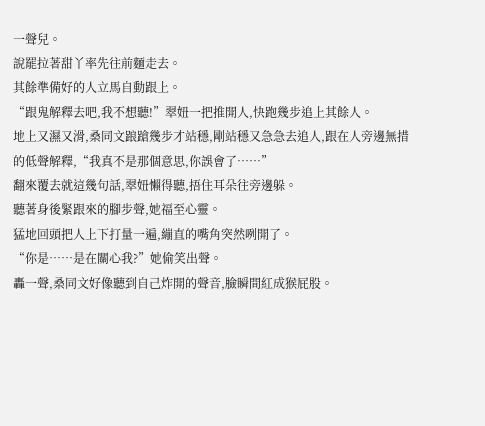一聲兒。
說罷拉著甜丫率先往前麵走去。
其餘準備好的人立馬自動跟上。
“跟鬼解釋去吧,我不想聽!”翠妞一把推開人,快跑幾步追上其餘人。
地上又濕又滑,桑同文踉蹌幾步才站穩,剛站穩又急急去追人,跟在人旁邊無措的低聲解釋,“我真不是那個意思,你誤會了……”
翻來覆去就這幾句話,翠妞懶得聽,捂住耳朵往旁邊躲。
聽著身後緊跟來的腳步聲,她福至心靈。
猛地回頭把人上下打量一遍,繃直的嘴角突然咧開了。
“你是……是在關心我?”她偷笑出聲。
轟一聲,桑同文好像聽到自己炸開的聲音,臉瞬間紅成猴屁股。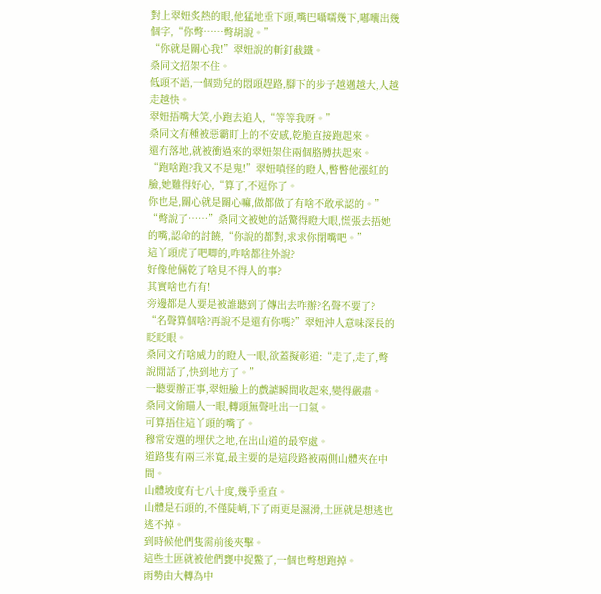對上翠妞炙熱的眼,他猛地垂下頭,嘴巴囁嚅幾下,嘟囔出幾個字,“你彆……彆胡說。”
“你就是關心我!”翠妞說的斬釘截鐵。
桑同文招架不住。
低頭不語,一個勁兒的悶頭趕路,腳下的步子越邁越大,人越走越快。
翠妞捂嘴大笑,小跑去追人,“等等我呀。”
桑同文有種被惡霸盯上的不安感,乾脆直接跑起來。
還冇落地,就被衝過來的翠妞架住兩個胳膊扶起來。
“跑啥跑?我又不是鬼!”翠妞嗔怪的瞪人,瞥瞥他漲紅的臉,她難得好心,“算了,不逗你了。
你也是,關心就是關心嘛,做都做了有啥不敢承認的。”
“彆說了……”桑同文被她的話驚得瞪大眼,慌張去捂她的嘴,認命的討饒,“你說的都對,求求你閉嘴吧。”
這丫頭虎了吧唧的,咋啥都往外說?
好像他倆乾了啥見不得人的事?
其實啥也冇有!
旁邊都是人要是被誰聽到了傳出去咋辦?名聲不要了?
“名聲算個啥?再說不是還有你嗎?”翠妞沖人意味深長的眨眨眼。
桑同文冇啥威力的瞪人一眼,欲蓋擬彰道:“走了,走了,彆說閒話了,快到地方了。”
一聽要辦正事,翠妞臉上的戲謔瞬間收起來,變得嚴肅。
桑同文偷瞄人一眼,轉頭無聲吐出一口氣。
可算捂住這丫頭的嘴了。
穆常安選的埋伏之地,在出山道的最窄處。
道路隻有兩三米寬,最主要的是這段路被兩側山體夾在中間。
山體坡度有七八十度,幾乎垂直。
山體是石頭的,不僅陡峭,下了雨更是濕滑,土匪就是想逃也逃不掉。
到時候他們隻需前後夾擊。
這些土匪就被他們甕中捉鱉了,一個也彆想跑掉。
雨勢由大轉為中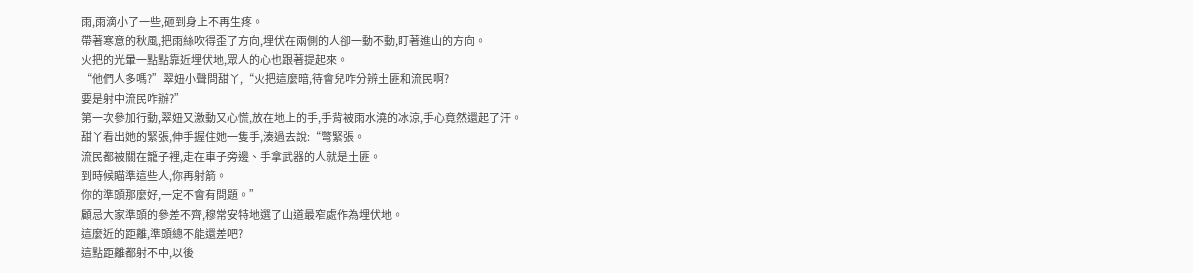雨,雨滴小了一些,砸到身上不再生疼。
帶著寒意的秋風,把雨絲吹得歪了方向,埋伏在兩側的人卻一動不動,盯著進山的方向。
火把的光暈一點點靠近埋伏地,眾人的心也跟著提起來。
“他們人多嗎?”翠妞小聲問甜丫,“火把這麼暗,待會兒咋分辨土匪和流民啊?
要是射中流民咋辦?”
第一次參加行動,翠妞又激動又心慌,放在地上的手,手背被雨水澆的冰涼,手心竟然還起了汗。
甜丫看出她的緊張,伸手握住她一隻手,湊過去說:“彆緊張。
流民都被關在籠子裡,走在車子旁邊、手拿武器的人就是土匪。
到時候瞄準這些人,你再射箭。
你的準頭那麼好,一定不會有問題。”
顧忌大家準頭的參差不齊,穆常安特地選了山道最窄處作為埋伏地。
這麼近的距離,準頭總不能還差吧?
這點距離都射不中,以後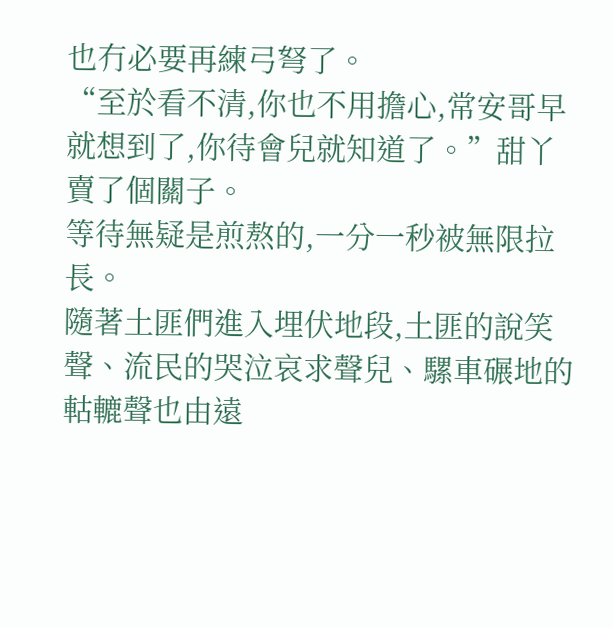也冇必要再練弓弩了。
“至於看不清,你也不用擔心,常安哥早就想到了,你待會兒就知道了。”甜丫賣了個關子。
等待無疑是煎熬的,一分一秒被無限拉長。
隨著土匪們進入埋伏地段,土匪的說笑聲、流民的哭泣哀求聲兒、騾車碾地的軲轆聲也由遠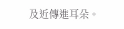及近傳進耳朵。